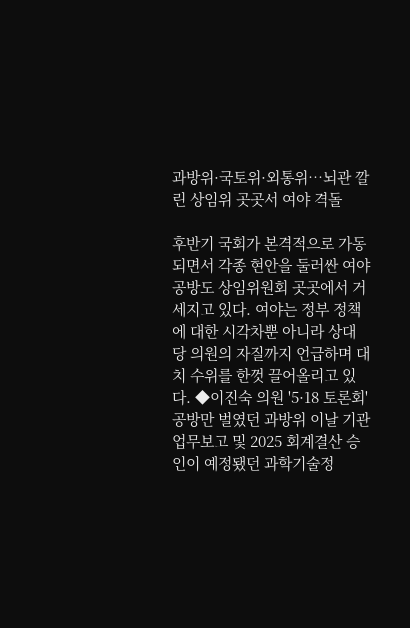과방위·국토위·외통위…뇌관 깔린 상임위 곳곳서 여야 격돌

후반기 국회가 본격적으로 가동되면서 각종 현안을 둘러싼 여야 공방도 상임위원회 곳곳에서 거세지고 있다. 여야는 정부 정책에 대한 시각차뿐 아니라 상대 당 의원의 자질까지 언급하며 대치 수위를 한껏 끌어올리고 있다. ◆이진숙 의원 '5·18 토론회' 공방만 벌였던 과방위 이날 기관 업무보고 및 2025 회계결산 승인이 예정됐던 과학기술정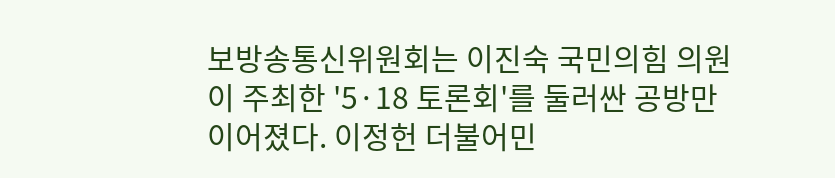보방송통신위원회는 이진숙 국민의힘 의원이 주최한 '5·18 토론회'를 둘러싼 공방만 이어졌다. 이정헌 더불어민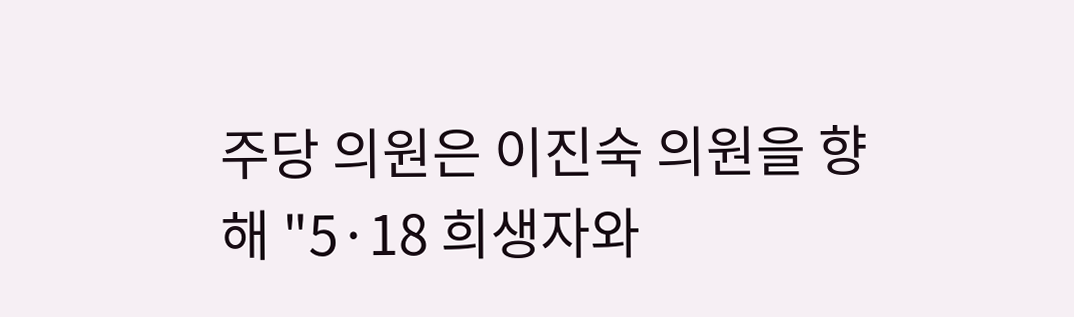주당 의원은 이진숙 의원을 향해 "5·18 희생자와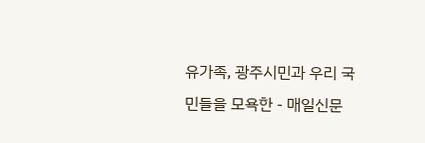유가족, 광주시민과 우리 국민들을 모욕한 - 매일신문